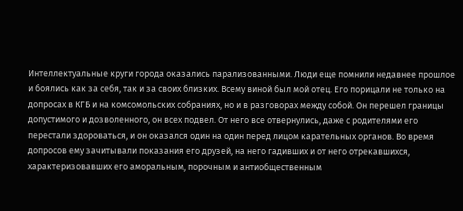Интеллектуальные круги города оказались парализованными. Люди еще помнили недавнее прошлое и боялись как за себя, так и за своих близких. Всему виной был мой отец. Его порицали не только на допросах в КГБ и на комсомольских собраниях, но и в разговорах между собой. Он перешел границы допустимого и дозволенного, он всех подвел. От него все отвернулись, даже с родителями его перестали здороваться, и он оказался один на один перед лицом карательных органов. Во время допросов ему зачитывали показания его друзей, на него гадивших и от него отрекавшихся, характеризовавших его аморальным, порочным и антиобщественным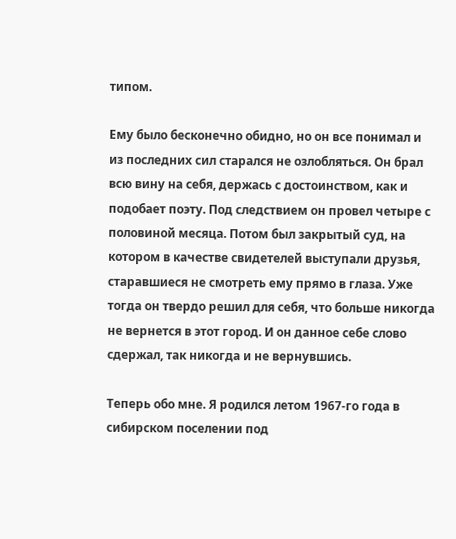типом.

Ему было бесконечно обидно, но он все понимал и из последних сил старался не озлобляться. Он брал всю вину на себя, держась с достоинством, как и подобает поэту. Под следствием он провел четыре с половиной месяца. Потом был закрытый суд, на котором в качестве свидетелей выступали друзья, старавшиеся не смотреть ему прямо в глаза. Уже тогда он твердо решил для себя, что больше никогда не вернется в этот город. И он данное себе слово сдержал, так никогда и не вернувшись.

Теперь обо мне. Я родился летом 1967-го года в сибирском поселении под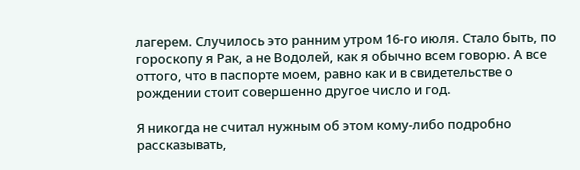лагерем. Случилось это ранним утром 16-го июля. Стало быть, по гороскопу я Рак, а не Водолей, как я обычно всем говорю. А все оттого, что в паспорте моем, равно как и в свидетельстве о рождении стоит совершенно другое число и год.

Я никогда не считал нужным об этом кому-либо подробно рассказывать,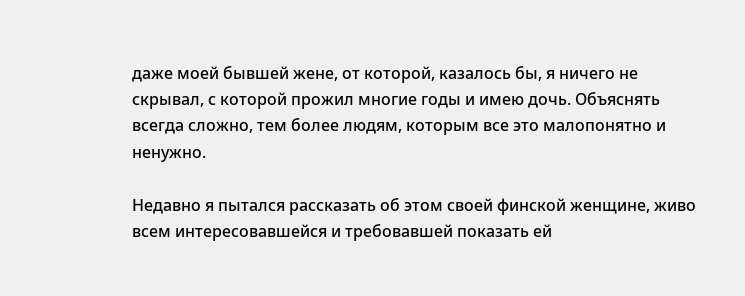даже моей бывшей жене, от которой, казалось бы, я ничего не скрывал, с которой прожил многие годы и имею дочь. Объяснять всегда сложно, тем более людям, которым все это малопонятно и ненужно.

Недавно я пытался рассказать об этом своей финской женщине, живо всем интересовавшейся и требовавшей показать ей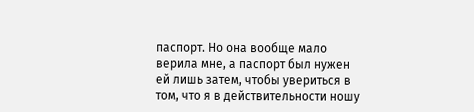паспорт. Но она вообще мало верила мне, а паспорт был нужен ей лишь затем, чтобы увериться в том, что я в действительности ношу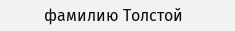фамилию Толстой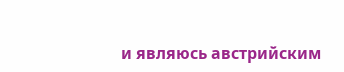и являюсь австрийским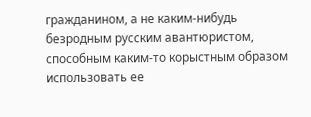гражданином, а не каким-нибудь безродным русским авантюристом, способным каким-то корыстным образом использовать ее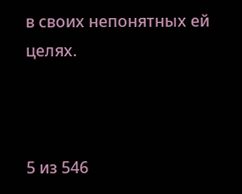в своих непонятных ей целях.



5 из 546